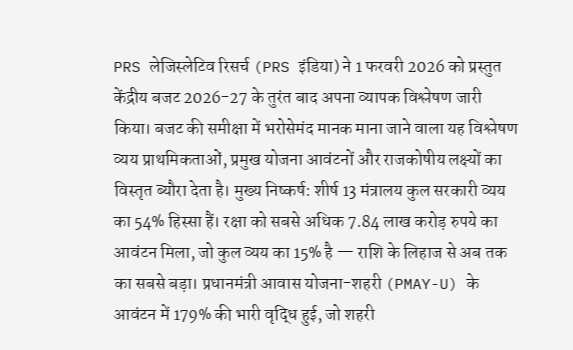PRS लेजिस्लेटिव रिसर्च (PRS इंडिया) ने 1 फरवरी 2026 को प्रस्तुत केंद्रीय बजट 2026-27 के तुरंत बाद अपना व्यापक विश्लेषण जारी किया। बजट की समीक्षा में भरोसेमंद मानक माना जाने वाला यह विश्लेषण व्यय प्राथमिकताओं, प्रमुख योजना आवंटनों और राजकोषीय लक्ष्यों का विस्तृत ब्यौरा देता है। मुख्य निष्कर्ष: शीर्ष 13 मंत्रालय कुल सरकारी व्यय का 54% हिस्सा हैं। रक्षा को सबसे अधिक 7.84 लाख करोड़ रुपये का आवंटन मिला, जो कुल व्यय का 15% है — राशि के लिहाज से अब तक का सबसे बड़ा। प्रधानमंत्री आवास योजना-शहरी (PMAY-U) के आवंटन में 179% की भारी वृद्धि हुई, जो शहरी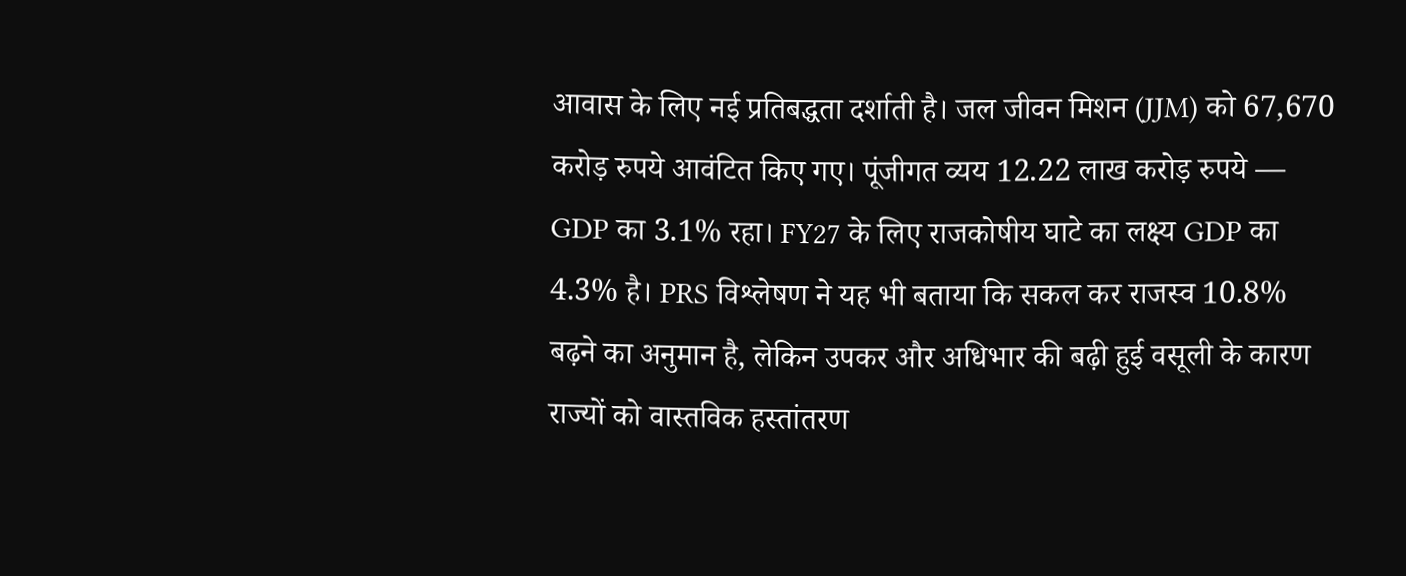आवास के लिए नई प्रतिबद्धता दर्शाती है। जल जीवन मिशन (JJM) को 67,670 करोड़ रुपये आवंटित किए गए। पूंजीगत व्यय 12.22 लाख करोड़ रुपये — GDP का 3.1% रहा। FY27 के लिए राजकोषीय घाटे का लक्ष्य GDP का 4.3% है। PRS विश्लेषण ने यह भी बताया कि सकल कर राजस्व 10.8% बढ़ने का अनुमान है, लेकिन उपकर और अधिभार की बढ़ी हुई वसूली के कारण राज्यों को वास्तविक हस्तांतरण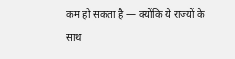कम हो सकता है — क्योंकि ये राज्यों के साथ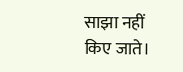साझा नहीं किए जाते।